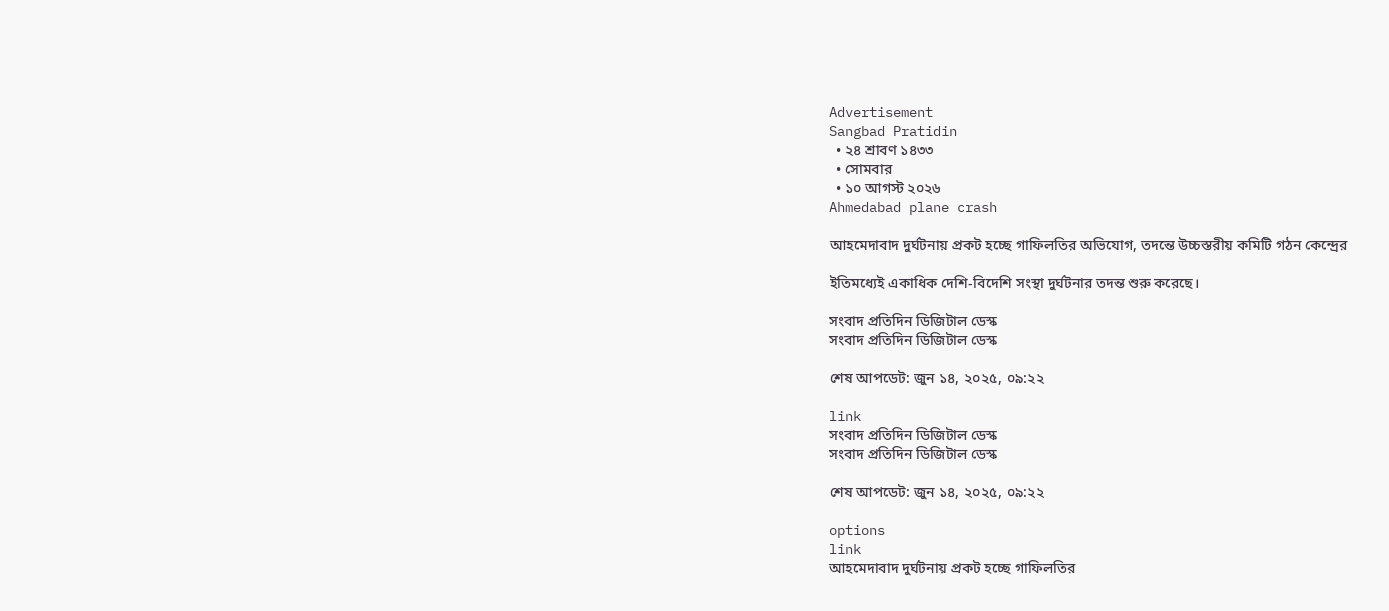Advertisement
Sangbad Pratidin
  • ২৪ শ্রাবণ ১৪৩৩
  • সোমবার
  • ১০ আগস্ট ২০২৬
Ahmedabad plane crash

আহমেদাবাদ দুর্ঘটনায় প্রকট হচ্ছে গাফিলতির অভিযোগ, তদন্তে উচ্চস্তরীয় কমিটি গঠন কেন্দ্রের

ইতিমধ্যেই একাধিক দেশি-বিদেশি সংস্থা দুর্ঘটনার তদন্ত শুরু করেছে।

সংবাদ প্রতিদিন ডিজিটাল ডেস্ক
সংবাদ প্রতিদিন ডিজিটাল ডেস্ক

শেষ আপডেট: জুন ১৪, ২০২৫, ০৯:২২

link
সংবাদ প্রতিদিন ডিজিটাল ডেস্ক
সংবাদ প্রতিদিন ডিজিটাল ডেস্ক

শেষ আপডেট: জুন ১৪, ২০২৫, ০৯:২২

options
link
আহমেদাবাদ দুর্ঘটনায় প্রকট হচ্ছে গাফিলতির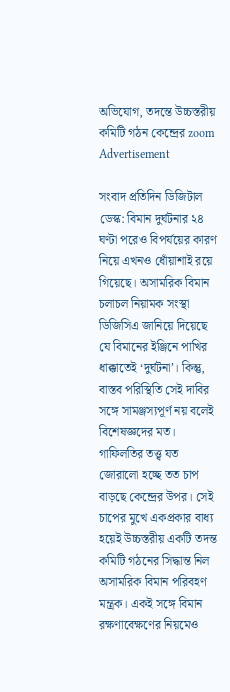অভিযোগ, তদন্তে উচ্চস্তরীয় কমিটি গঠন কেন্দ্রের zoom
Advertisement

সংবাদ প্রতিদিন ডিজিটাল ডেস্ক: বিমান দুর্ঘটনার ২৪ ঘণ্টা পরেও বিপর্যয়ের কারণ নিয়ে এখনও ধোঁয়াশাই রয়ে গিয়েছে। অসামরিক বিমান চলাচল নিয়ামক সংস্থা ডিজিসিএ জানিয়ে দিয়েছে যে বিমানের ইঞ্জিনে পাখির ধাক্কাতেই ‘দুর্ঘটনা’। কিন্তু, বাস্তব পরিস্থিতি সেই দাবির সঙ্গে সামঞ্জস্যপূর্ণ নয় বলেই বিশেষজ্ঞদের মত। গাফিলতির তত্ত্ব যত জোরালো হচ্ছে তত চাপ বাড়ছে কেন্দ্রের উপর। সেই চাপের মুখে একপ্রকার বাধ্য হয়েই উচ্চস্তরীয় একটি তদন্ত কমিটি গঠনের সিদ্ধান্ত নিল অসামরিক বিমান পরিবহণ মন্ত্রক। একই সঙ্গে বিমান রক্ষণাবেক্ষণের নিয়মেও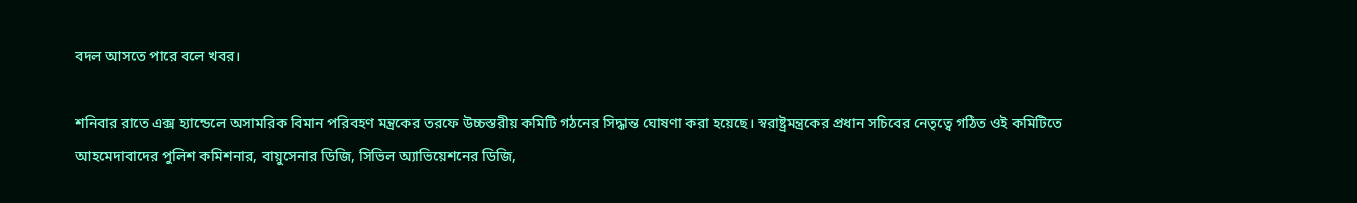বদল আসতে পারে বলে খবর।

শনিবার রাতে এক্স হ্যান্ডেলে অসামরিক বিমান পরিবহণ মন্ত্রকের তরফে উচ্চস্তরীয় কমিটি গঠনের সিদ্ধান্ত ঘোষণা করা হয়েছে। স্বরাষ্ট্রমন্ত্রকের প্রধান সচিবের নেতৃত্বে গঠিত ওই কমিটিতে আহমেদাবাদের পুলিশ কমিশনার, বায়ুসেনার ডিজি, সিভিল অ্যাভিয়েশনের ডিজি,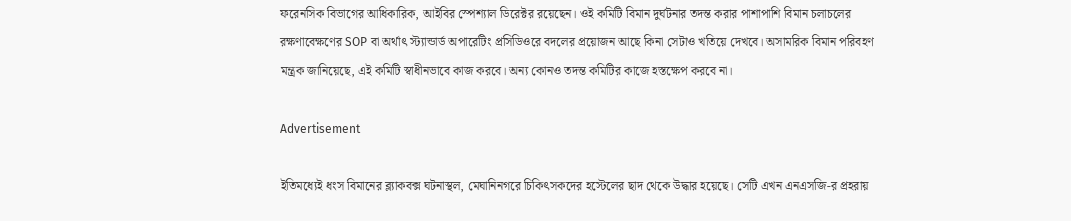ফরেনসিক বিভাগের আধিকারিক, আইবির স্পেশ্যাল ডিরেক্টর রয়েছেন। ওই কমিটি বিমান দুর্ঘটনার তদন্ত করার পাশাপাশি বিমান চলাচলের রক্ষণাবেক্ষণের SOP বা অর্থাৎ স্ট্যান্ডার্ড অপারেটিং প্রসিডিওরে বদলের প্রয়োজন আছে কিনা সেটাও খতিয়ে দেখবে। অসামরিক বিমান পরিবহণ মন্ত্রক জানিয়েছে, এই কমিটি স্বাধীনভাবে কাজ করবে। অন্য কোনও তদন্ত কমিটির কাজে হস্তক্ষেপ করবে না।

Advertisement

ইতিমধ্যেই ধংস বিমানের ব্ল‍্যাকবক্স ঘটনাস্থল, মেঘানিনগরে চিকিৎসকদের হস্টেলের ছাদ থেকে উদ্ধার হয়েছে। সেটি এখন এনএসজি-র প্রহরায়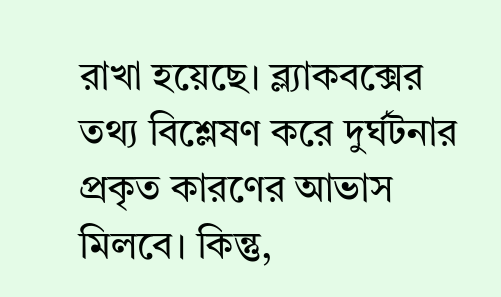রাখা হয়েছে। ব্ল‍্যাকবক্সের তথ্য বিশ্লেষণ করে দুর্ঘটনার প্রকৃত কারণের আভাস মিলবে। কিন্তু,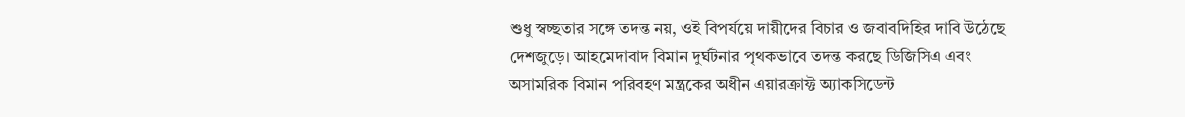শুধু স্বচ্ছতার সঙ্গে তদন্ত নয়, ওই বিপর্যয়ে দায়ীদের বিচার ও জবাবদিহির দাবি উঠেছে দেশজুড়ে। আহমেদাবাদ বিমান দুর্ঘটনার পৃথকভাবে তদন্ত করছে ডিজিসিএ এবং অসামরিক বিমান পরিবহণ মন্ত্রকের অধীন এয়ারক্রাফ্ট অ্যাকসিডেন্ট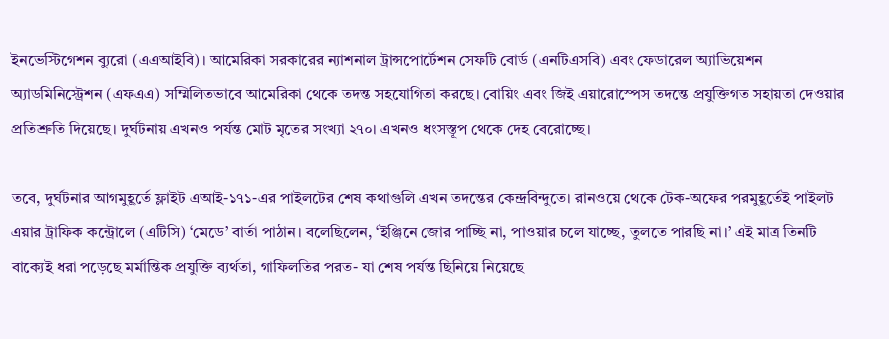ইনভেস্টিগেশন ব্যুরো (এএআইবি)। আমেরিকা সরকারের ন্যাশনাল ট্রান্সপোর্টেশন সেফটি বোর্ড (এনটিএসবি) এবং ফেডারেল অ্যাভিয়েশন অ্যাডমিনিস্ট্রেশন (এফএএ) সম্মিলিতভাবে আমেরিকা থেকে তদন্ত সহযোগিতা করছে। বোয়িং এবং জিই এয়ারোস্পেস তদন্তে প্রযুক্তিগত সহায়তা দেওয়ার প্রতিশ্রুতি দিয়েছে। দুর্ঘটনায় এখনও পর্যন্ত মোট মৃতের সংখ্যা ২৭০। এখনও ধংসস্তূপ থেকে দেহ বেরোচ্ছে।

তবে, দুর্ঘটনার আগমুহূর্তে ফ্লাইট এআই-১৭১-এর পাইলটের শেষ কথাগুলি এখন তদন্তের কেন্দ্রবিন্দুতে। রানওয়ে থেকে টেক-অফের পরমুহূর্তেই পাইলট এয়ার ট্রাফিক কন্ট্রোলে (এটিসি) ‘মেডে’ বার্তা পাঠান। বলেছিলেন, ‘ইঞ্জিনে জোর পাচ্ছি না, পাওয়ার চলে যাচ্ছে, তুলতে পারছি না।’ এই মাত্র তিনটি বাক্যেই ধরা পড়েছে মর্মান্তিক প্রযুক্তি ব্যর্থতা, গাফিলতির পরত- যা শেষ পর্যন্ত ছিনিয়ে নিয়েছে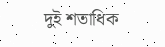দুই শতাধিক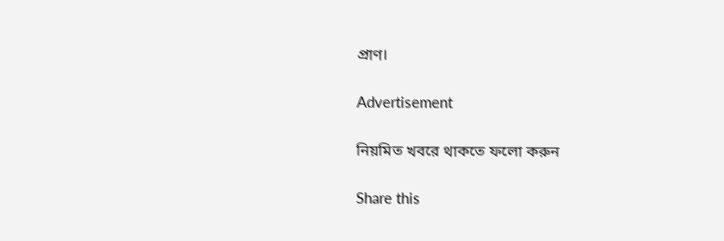প্রাণ।

Advertisement

নিয়মিত খবরে থাকতে ফলো করুন

Share this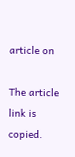article on

The article link is copied.